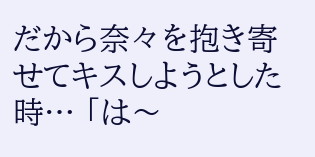だから奈々を抱き寄せてキスしようとした時… 「は〜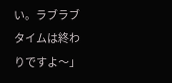い。ラブラブタイムは終わりですよ〜」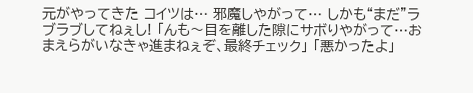元がやってきた コイツは… 邪魔しやがって… しかも“まだ”ラブラブしてねぇし! 「んも〜目を離した隙にサボりやがって…おまえらがいなきゃ進まねぇぞ、最終チェック」 「悪かったよ」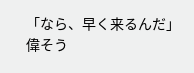「なら、早く来るんだ」 偉そう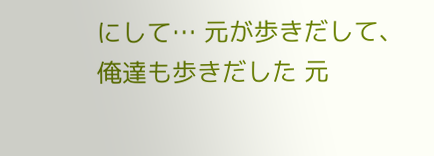にして… 元が歩きだして、俺達も歩きだした 元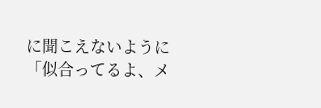に聞こえないように 「似合ってるよ、メ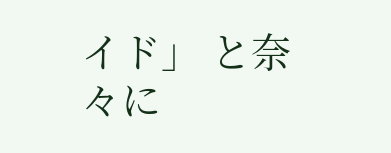イド」 と奈々に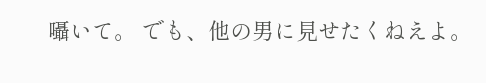囁いて。 でも、他の男に見せたくねえよ。